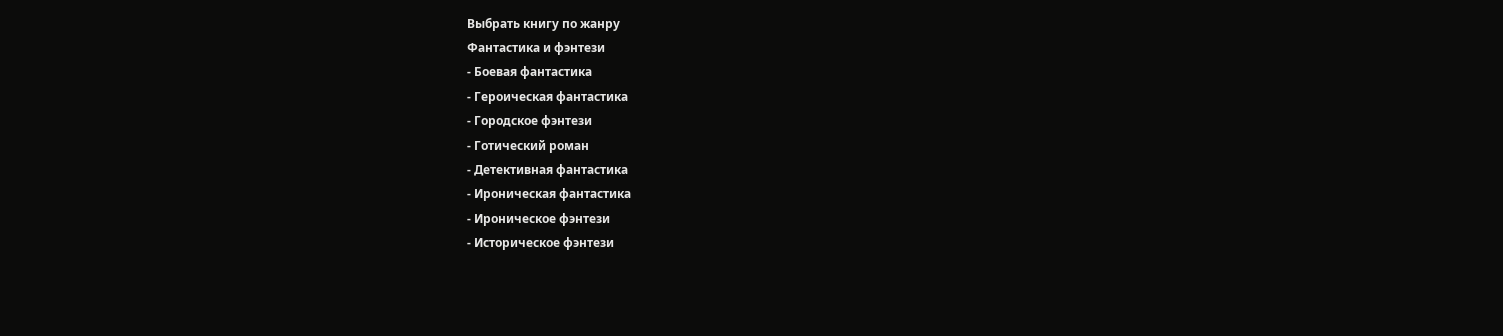Выбрать книгу по жанру
Фантастика и фэнтези
- Боевая фантастика
- Героическая фантастика
- Городское фэнтези
- Готический роман
- Детективная фантастика
- Ироническая фантастика
- Ироническое фэнтези
- Историческое фэнтези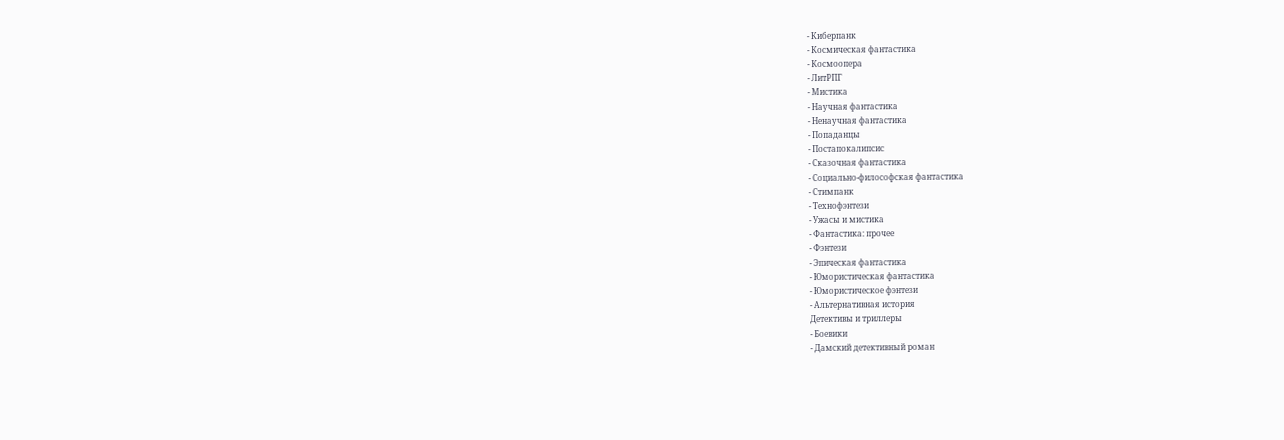- Киберпанк
- Космическая фантастика
- Космоопера
- ЛитРПГ
- Мистика
- Научная фантастика
- Ненаучная фантастика
- Попаданцы
- Постапокалипсис
- Сказочная фантастика
- Социально-философская фантастика
- Стимпанк
- Технофэнтези
- Ужасы и мистика
- Фантастика: прочее
- Фэнтези
- Эпическая фантастика
- Юмористическая фантастика
- Юмористическое фэнтези
- Альтернативная история
Детективы и триллеры
- Боевики
- Дамский детективный роман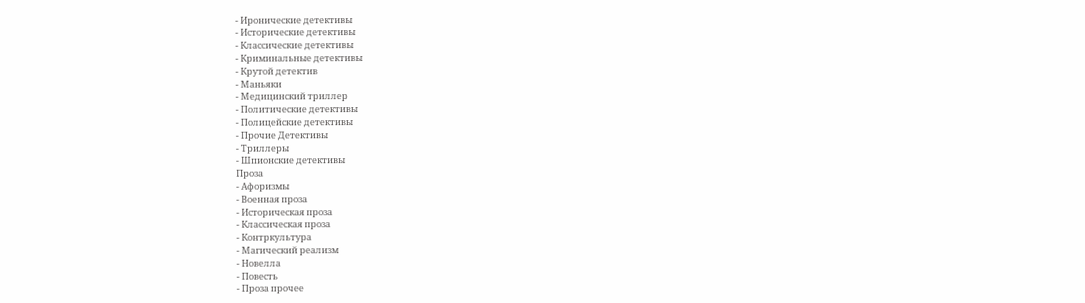- Иронические детективы
- Исторические детективы
- Классические детективы
- Криминальные детективы
- Крутой детектив
- Маньяки
- Медицинский триллер
- Политические детективы
- Полицейские детективы
- Прочие Детективы
- Триллеры
- Шпионские детективы
Проза
- Афоризмы
- Военная проза
- Историческая проза
- Классическая проза
- Контркультура
- Магический реализм
- Новелла
- Повесть
- Проза прочее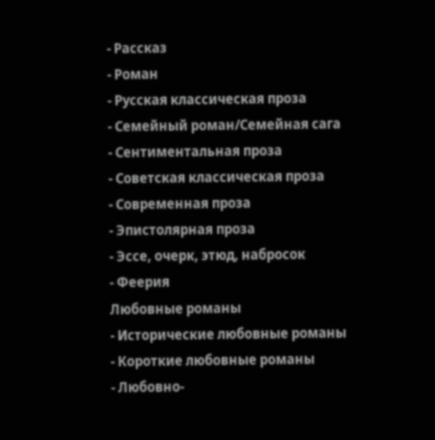- Рассказ
- Роман
- Русская классическая проза
- Семейный роман/Семейная сага
- Сентиментальная проза
- Советская классическая проза
- Современная проза
- Эпистолярная проза
- Эссе, очерк, этюд, набросок
- Феерия
Любовные романы
- Исторические любовные романы
- Короткие любовные романы
- Любовно-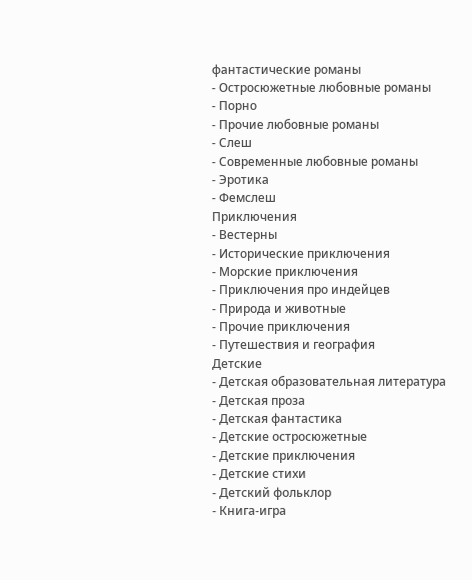фантастические романы
- Остросюжетные любовные романы
- Порно
- Прочие любовные романы
- Слеш
- Современные любовные романы
- Эротика
- Фемслеш
Приключения
- Вестерны
- Исторические приключения
- Морские приключения
- Приключения про индейцев
- Природа и животные
- Прочие приключения
- Путешествия и география
Детские
- Детская образовательная литература
- Детская проза
- Детская фантастика
- Детские остросюжетные
- Детские приключения
- Детские стихи
- Детский фольклор
- Книга-игра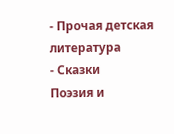- Прочая детская литература
- Сказки
Поэзия и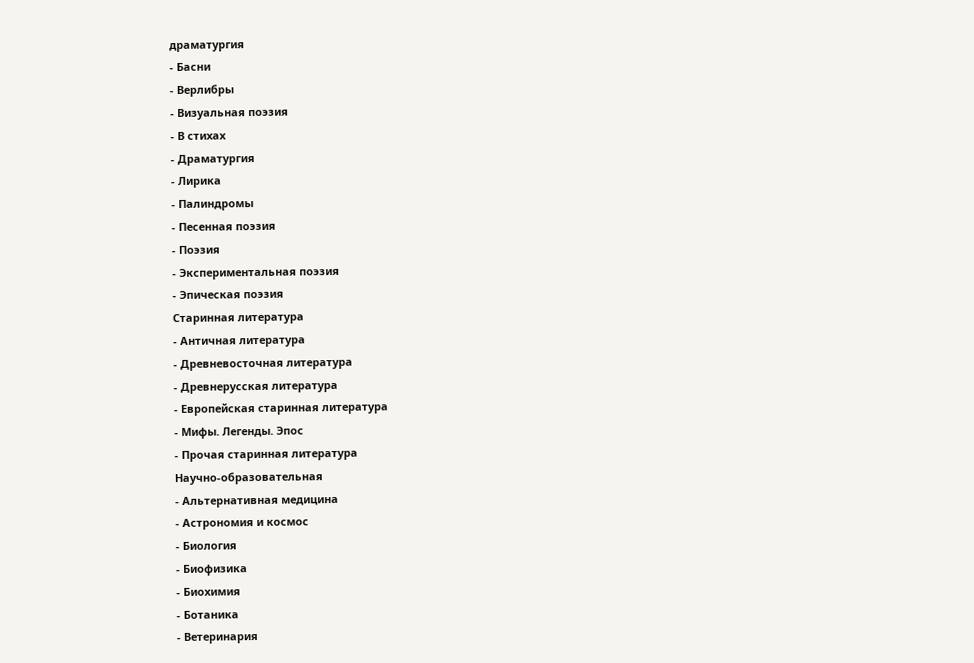драматургия
- Басни
- Верлибры
- Визуальная поэзия
- В стихах
- Драматургия
- Лирика
- Палиндромы
- Песенная поэзия
- Поэзия
- Экспериментальная поэзия
- Эпическая поэзия
Старинная литература
- Античная литература
- Древневосточная литература
- Древнерусская литература
- Европейская старинная литература
- Мифы. Легенды. Эпос
- Прочая старинная литература
Научно-образовательная
- Альтернативная медицина
- Астрономия и космос
- Биология
- Биофизика
- Биохимия
- Ботаника
- Ветеринария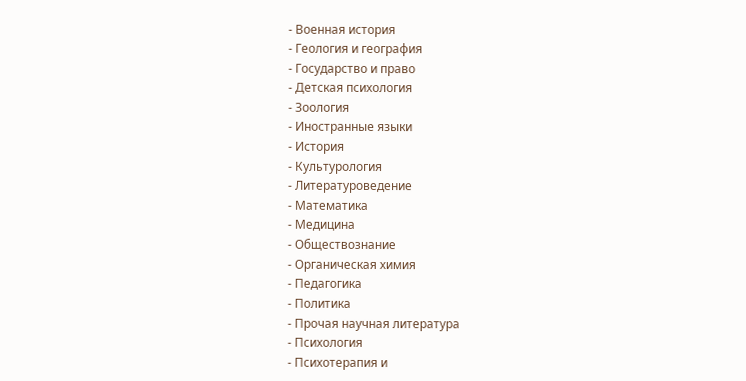- Военная история
- Геология и география
- Государство и право
- Детская психология
- Зоология
- Иностранные языки
- История
- Культурология
- Литературоведение
- Математика
- Медицина
- Обществознание
- Органическая химия
- Педагогика
- Политика
- Прочая научная литература
- Психология
- Психотерапия и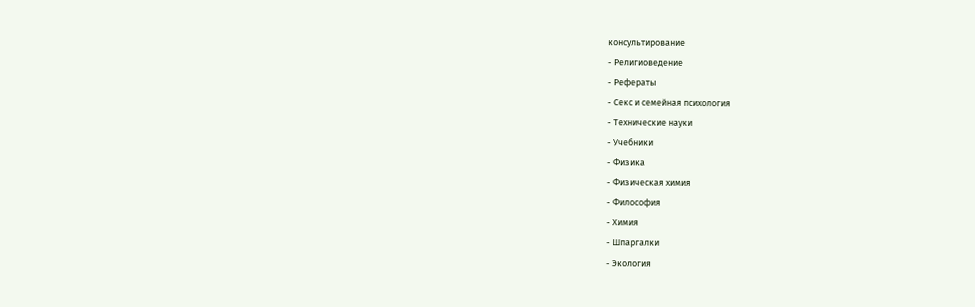консультирование
- Религиоведение
- Рефераты
- Секс и семейная психология
- Технические науки
- Учебники
- Физика
- Физическая химия
- Философия
- Химия
- Шпаргалки
- Экология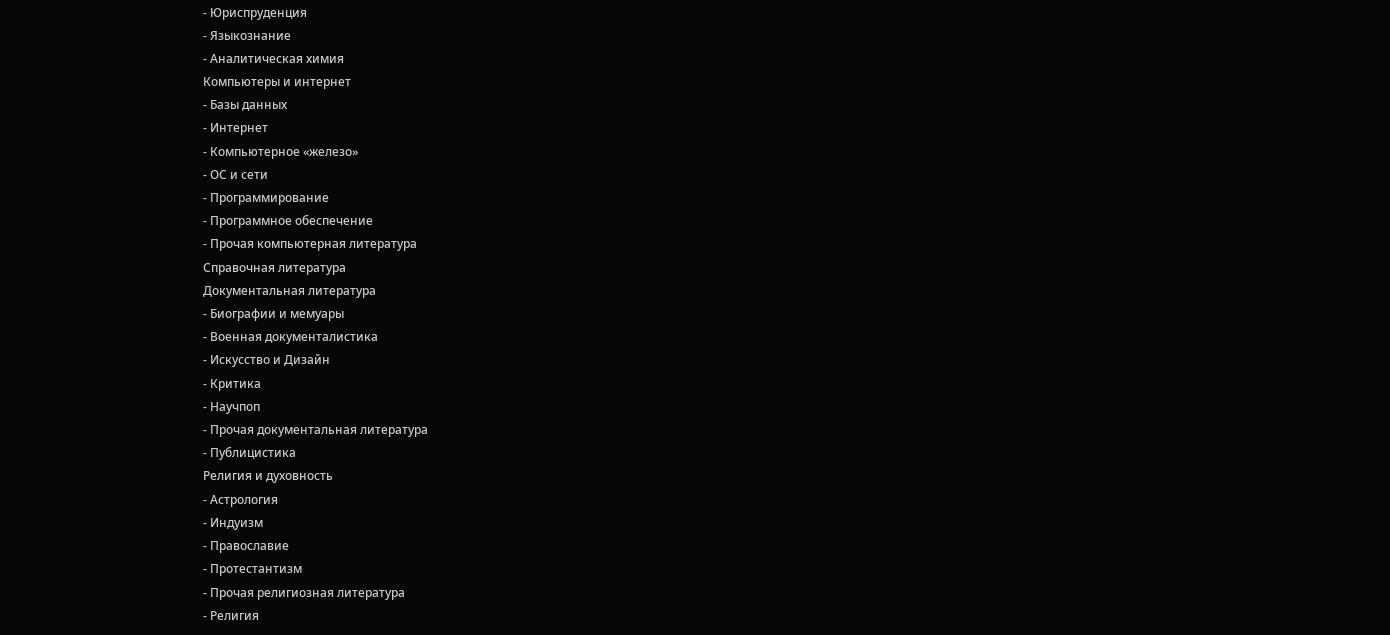- Юриспруденция
- Языкознание
- Аналитическая химия
Компьютеры и интернет
- Базы данных
- Интернет
- Компьютерное «железо»
- ОС и сети
- Программирование
- Программное обеспечение
- Прочая компьютерная литература
Справочная литература
Документальная литература
- Биографии и мемуары
- Военная документалистика
- Искусство и Дизайн
- Критика
- Научпоп
- Прочая документальная литература
- Публицистика
Религия и духовность
- Астрология
- Индуизм
- Православие
- Протестантизм
- Прочая религиозная литература
- Религия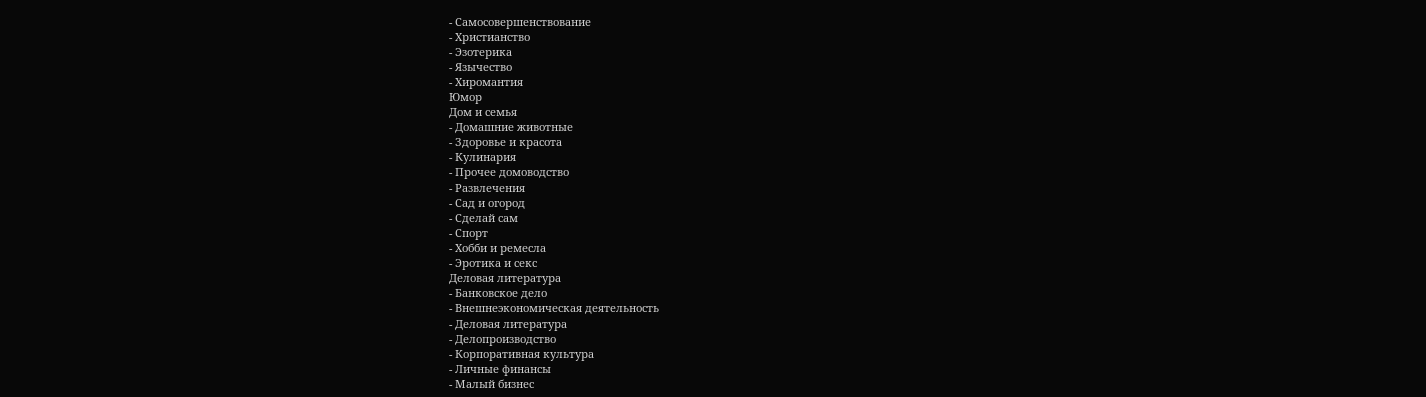- Самосовершенствование
- Христианство
- Эзотерика
- Язычество
- Хиромантия
Юмор
Дом и семья
- Домашние животные
- Здоровье и красота
- Кулинария
- Прочее домоводство
- Развлечения
- Сад и огород
- Сделай сам
- Спорт
- Хобби и ремесла
- Эротика и секс
Деловая литература
- Банковское дело
- Внешнеэкономическая деятельность
- Деловая литература
- Делопроизводство
- Корпоративная культура
- Личные финансы
- Малый бизнес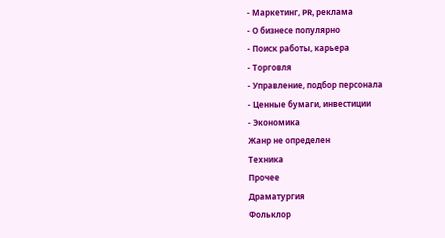- Маркетинг, PR, реклама
- О бизнесе популярно
- Поиск работы, карьера
- Торговля
- Управление, подбор персонала
- Ценные бумаги, инвестиции
- Экономика
Жанр не определен
Техника
Прочее
Драматургия
Фольклор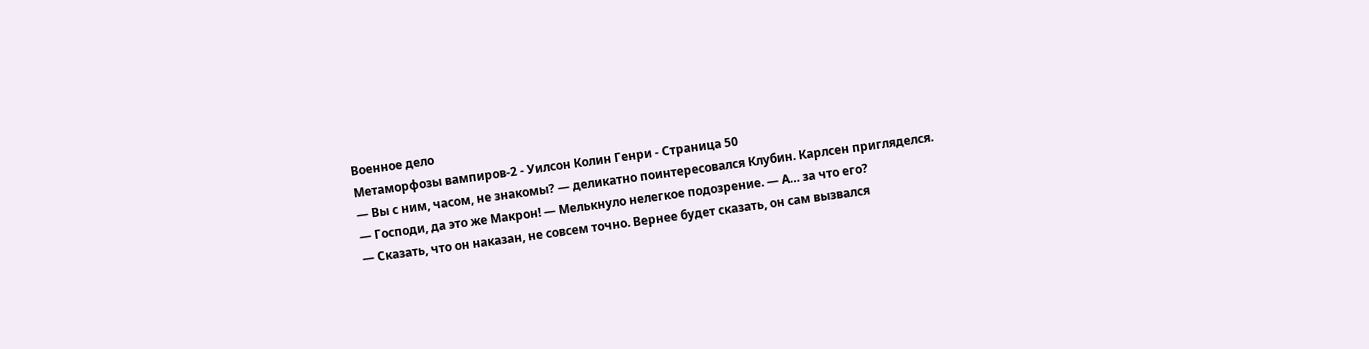Военное дело
Метаморфозы вампиров-2 - Уилсон Колин Генри - Страница 50
— Вы с ним, часом, не знакомы? — деликатно поинтересовался Клубин. Карлсен пригляделся.
— Господи, да это же Макрон! — Мелькнуло нелегкое подозрение. — А… за что его?
— Сказать, что он наказан, не совсем точно. Вернее будет сказать, он сам вызвался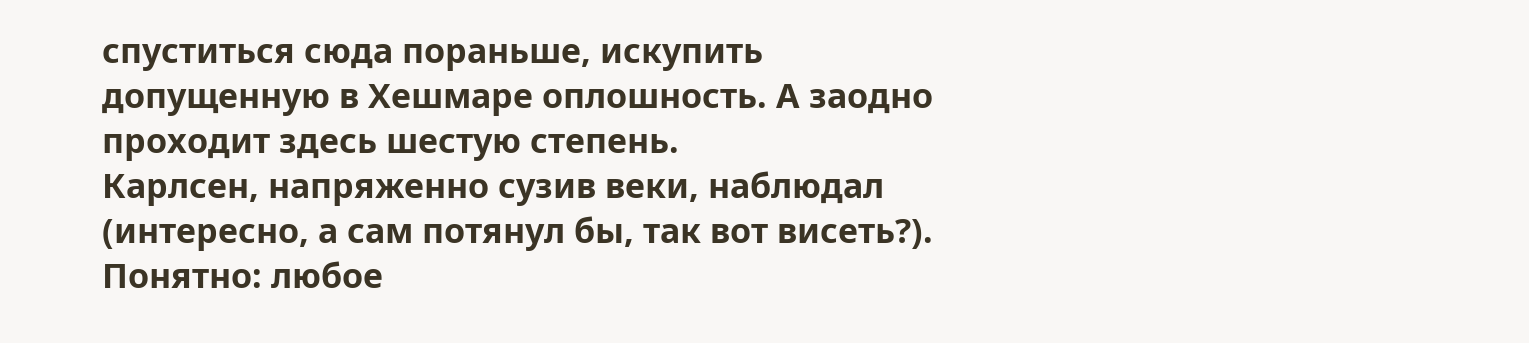спуститься сюда пораньше, искупить допущенную в Хешмаре оплошность. А заодно проходит здесь шестую степень.
Карлсен, напряженно сузив веки, наблюдал (интересно, а сам потянул бы, так вот висеть?). Понятно: любое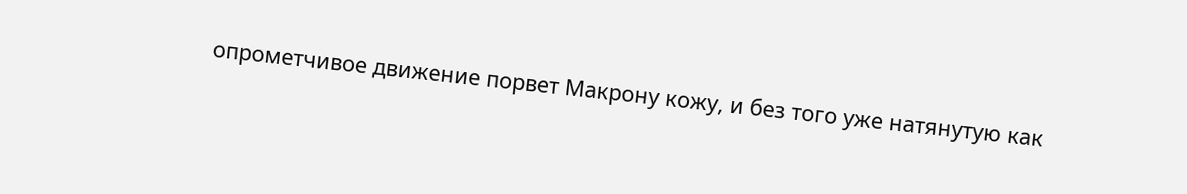опрометчивое движение порвет Макрону кожу, и без того уже натянутую как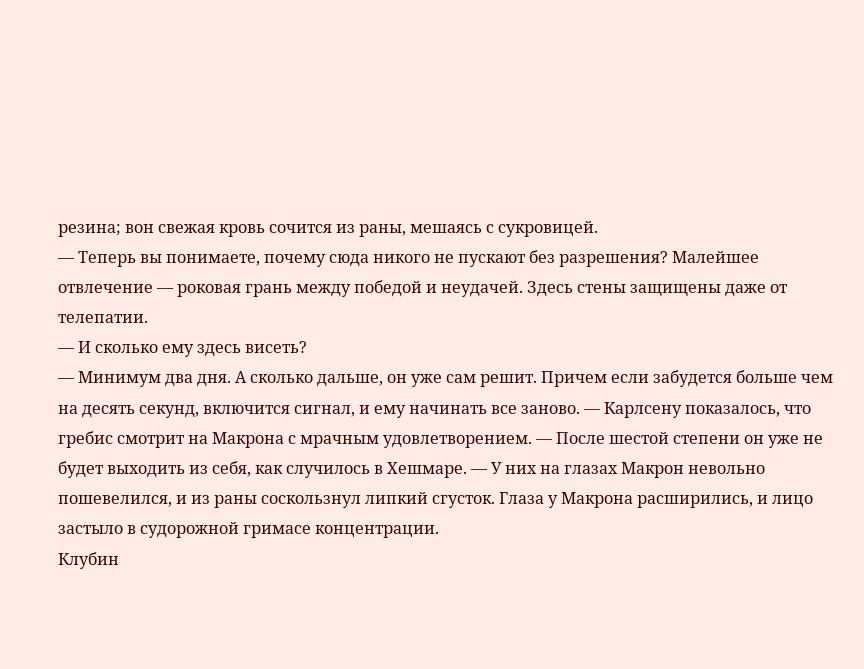резина; вон свежая кровь сочится из раны, мешаясь с сукровицей.
— Теперь вы понимаете, почему сюда никого не пускают без разрешения? Малейшее отвлечение — роковая грань между победой и неудачей. Здесь стены защищены даже от телепатии.
— И сколько ему здесь висеть?
— Минимум два дня. А сколько дальше, он уже сам решит. Причем если забудется больше чем на десять секунд, включится сигнал, и ему начинать все заново. — Карлсену показалось, что гребис смотрит на Макрона с мрачным удовлетворением. — После шестой степени он уже не будет выходить из себя, как случилось в Хешмаре. — У них на глазах Макрон невольно пошевелился, и из раны соскользнул липкий сгусток. Глаза у Макрона расширились, и лицо застыло в судорожной гримасе концентрации.
Клубин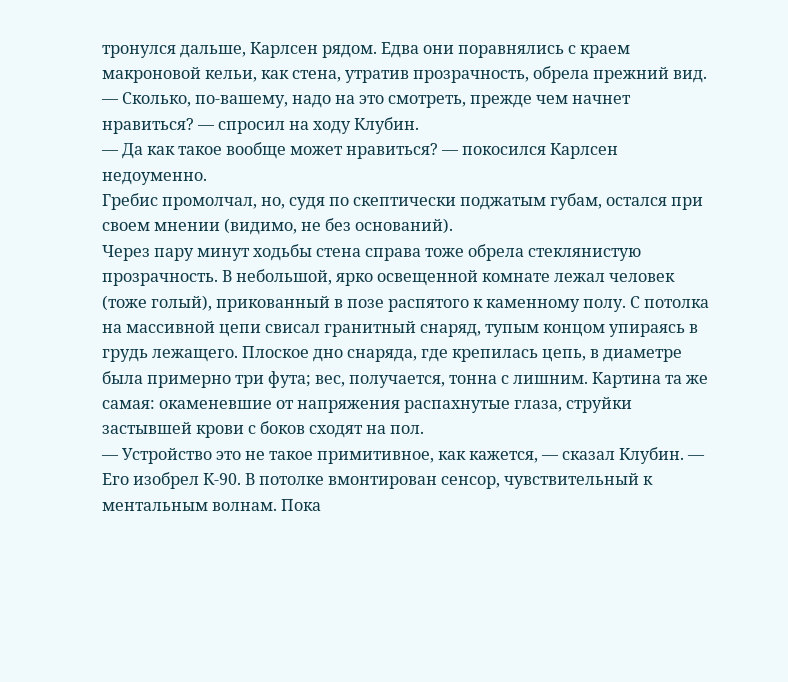тронулся дальше, Карлсен рядом. Едва они поравнялись с краем макроновой кельи, как стена, утратив прозрачность, обрела прежний вид.
— Сколько, по-вашему, надо на это смотреть, прежде чем начнет нравиться? — спросил на ходу Клубин.
— Да как такое вообще может нравиться? — покосился Карлсен недоуменно.
Гребис промолчал, но, судя по скептически поджатым губам, остался при своем мнении (видимо, не без оснований).
Через пару минут ходьбы стена справа тоже обрела стеклянистую прозрачность. В небольшой, ярко освещенной комнате лежал человек (тоже голый), прикованный в позе распятого к каменному полу. С потолка на массивной цепи свисал гранитный снаряд, тупым концом упираясь в грудь лежащего. Плоское дно снаряда, где крепилась цепь, в диаметре была примерно три фута; вес, получается, тонна с лишним. Картина та же самая: окаменевшие от напряжения распахнутые глаза, струйки застывшей крови с боков сходят на пол.
— Устройство это не такое примитивное, как кажется, — сказал Клубин. — Его изобрел К-90. В потолке вмонтирован сенсор, чувствительный к ментальным волнам. Пока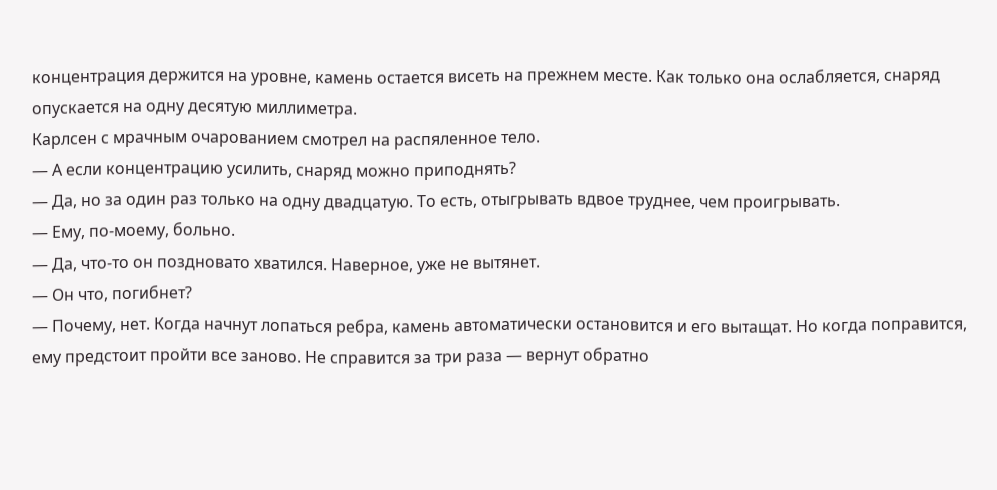концентрация держится на уровне, камень остается висеть на прежнем месте. Как только она ослабляется, снаряд опускается на одну десятую миллиметра.
Карлсен с мрачным очарованием смотрел на распяленное тело.
— А если концентрацию усилить, снаряд можно приподнять?
— Да, но за один раз только на одну двадцатую. То есть, отыгрывать вдвое труднее, чем проигрывать.
— Ему, по-моему, больно.
— Да, что-то он поздновато хватился. Наверное, уже не вытянет.
— Он что, погибнет?
— Почему, нет. Когда начнут лопаться ребра, камень автоматически остановится и его вытащат. Но когда поправится, ему предстоит пройти все заново. Не справится за три раза — вернут обратно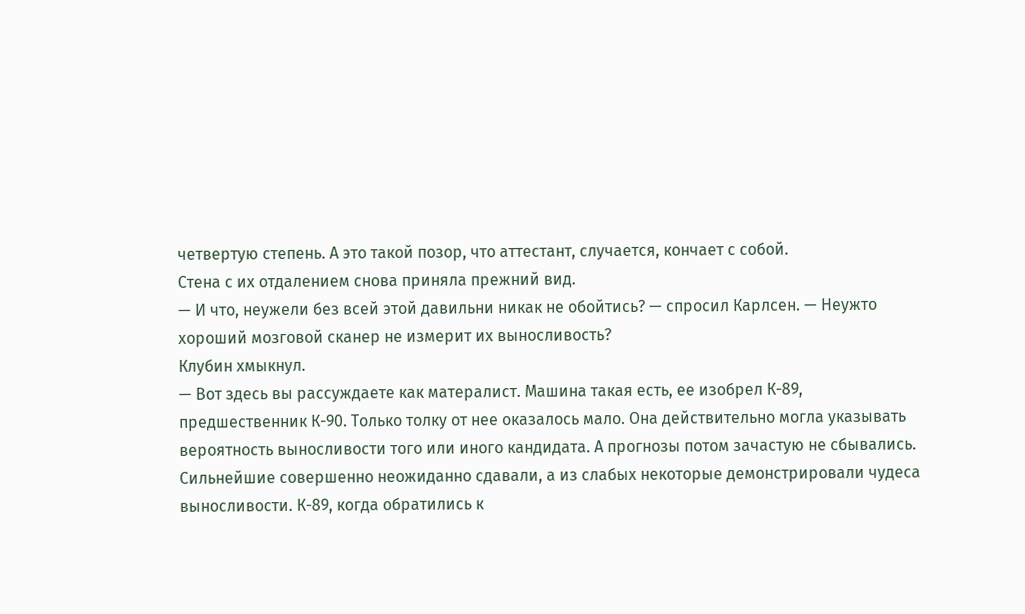четвертую степень. А это такой позор, что аттестант, случается, кончает с собой.
Стена с их отдалением снова приняла прежний вид.
— И что, неужели без всей этой давильни никак не обойтись? — спросил Карлсен. — Неужто хороший мозговой сканер не измерит их выносливость?
Клубин хмыкнул.
— Вот здесь вы рассуждаете как матералист. Машина такая есть, ее изобрел К-89, предшественник К-90. Только толку от нее оказалось мало. Она действительно могла указывать вероятность выносливости того или иного кандидата. А прогнозы потом зачастую не сбывались. Сильнейшие совершенно неожиданно сдавали, а из слабых некоторые демонстрировали чудеса выносливости. К-89, когда обратились к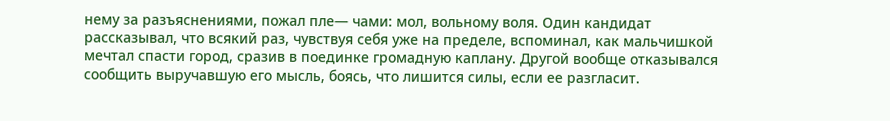нему за разъяснениями, пожал пле— чами: мол, вольному воля. Один кандидат рассказывал, что всякий раз, чувствуя себя уже на пределе, вспоминал, как мальчишкой мечтал спасти город, сразив в поединке громадную каплану. Другой вообще отказывался сообщить выручавшую его мысль, боясь, что лишится силы, если ее разгласит.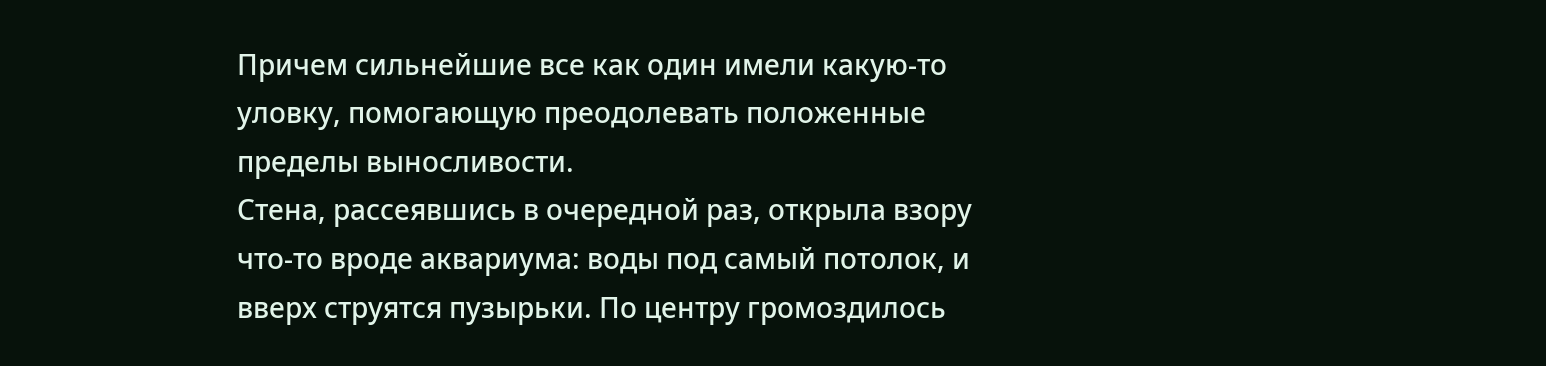Причем сильнейшие все как один имели какую-то уловку, помогающую преодолевать положенные пределы выносливости.
Стена, рассеявшись в очередной раз, открыла взору что-то вроде аквариума: воды под самый потолок, и вверх струятся пузырьки. По центру громоздилось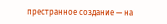престранное создание — на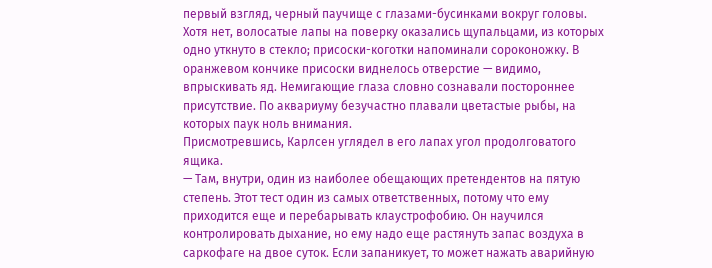первый взгляд, черный паучище с глазами-бусинками вокруг головы. Хотя нет, волосатые лапы на поверку оказались щупальцами, из которых одно уткнуто в стекло; присоски-коготки напоминали сороконожку. В оранжевом кончике присоски виднелось отверстие — видимо, впрыскивать яд. Немигающие глаза словно сознавали постороннее присутствие. По аквариуму безучастно плавали цветастые рыбы, на которых паук ноль внимания.
Присмотревшись, Карлсен углядел в его лапах угол продолговатого ящика.
— Там, внутри, один из наиболее обещающих претендентов на пятую степень. Этот тест один из самых ответственных, потому что ему приходится еще и перебарывать клаустрофобию. Он научился контролировать дыхание, но ему надо еще растянуть запас воздуха в саркофаге на двое суток. Если запаникует, то может нажать аварийную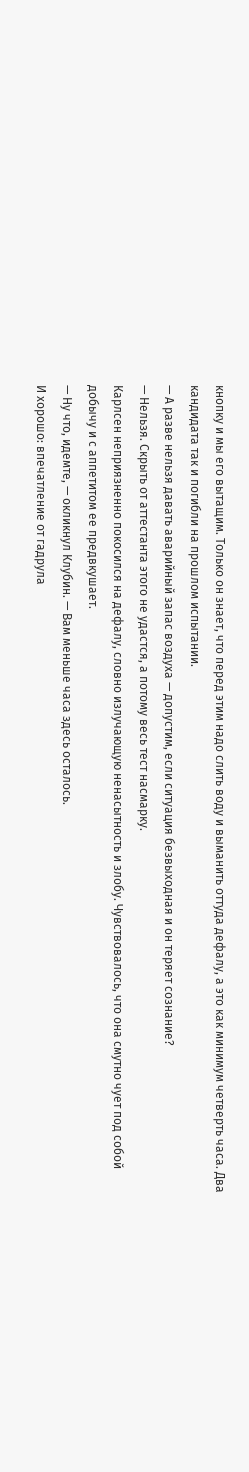кнопку и мы его вытащим. Только он знает, что перед этим надо слить воду и выманить оттуда дефалу, а это как минимум четверть часа. Два кандидата так и погибли на прошлом испытании.
— А разве нельзя давать аварийный запас воздуха — допустим, если ситуация безвыходная и он теряет сознание?
— Нельзя. Скрыть от аттестанта этого не удастся, а потому весь тест насмарку.
Карлсен неприязненно покосился на дефалу, словно излучающую ненасытность и злобу. Чувствовалось, что она смутно чует под собой добычу и с аппетитом ее предвкушает.
— Ну что, идемте, — окликнул Клубин. — Вам меньше часа здесь осталось.
И хорошо: впечатление от гадрула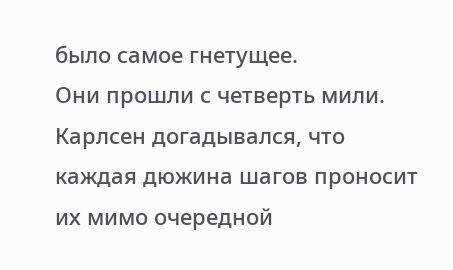было самое гнетущее.
Они прошли с четверть мили. Карлсен догадывался, что каждая дюжина шагов проносит их мимо очередной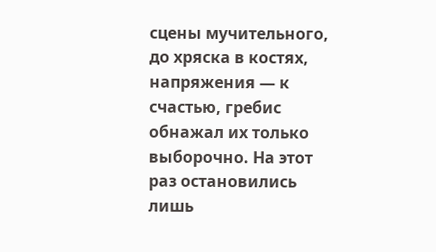сцены мучительного, до хряска в костях, напряжения — к счастью, гребис обнажал их только выборочно. На этот раз остановились лишь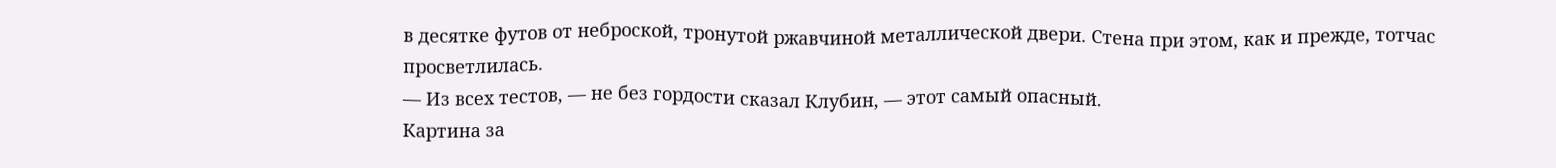в десятке футов от неброской, тронутой ржавчиной металлической двери. Стена при этом, как и прежде, тотчас просветлилась.
— Из всех тестов, — не без гордости сказал Клубин, — этот самый опасный.
Картина за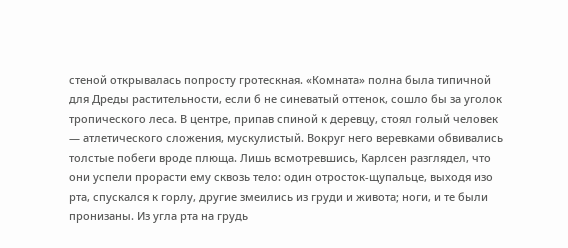стеной открывалась попросту гротескная. «Комната» полна была типичной для Дреды растительности, если б не синеватый оттенок, сошло бы за уголок тропического леса. В центре, припав спиной к деревцу, стоял голый человек — атлетического сложения, мускулистый. Вокруг него веревками обвивались толстые побеги вроде плюща. Лишь всмотревшись, Карлсен разглядел, что они успели прорасти ему сквозь тело: один отросток-щупальце, выходя изо рта, спускался к горлу, другие змеились из груди и живота; ноги, и те были пронизаны. Из угла рта на грудь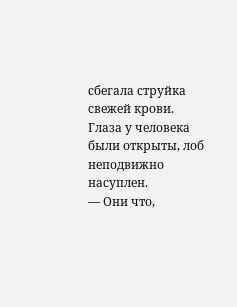сбегала струйка свежей крови. Глаза у человека были открыты, лоб неподвижно насуплен.
— Они что,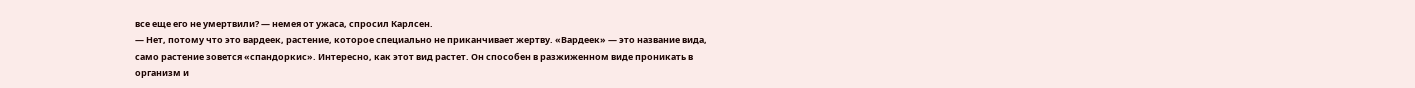все еще его не умертвили? — немея от ужаса, спросил Карлсен.
— Нет, потому что это вардеек, растение, которое специально не приканчивает жертву. «Вардеек» — это название вида, само растение зовется «спандоркис». Интересно, как этот вид растет. Он способен в разжиженном виде проникать в организм и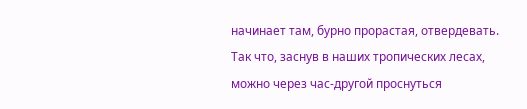начинает там, бурно прорастая, отвердевать. Так что, заснув в наших тропических лесах, можно через час-другой проснуться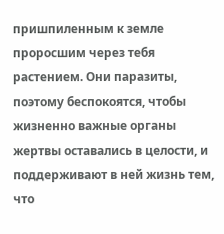пришпиленным к земле проросшим через тебя растением. Они паразиты, поэтому беспокоятся, чтобы жизненно важные органы жертвы оставались в целости, и поддерживают в ней жизнь тем, что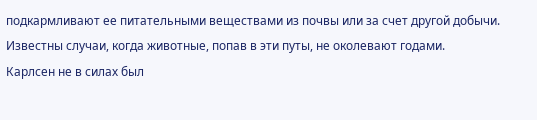подкармливают ее питательными веществами из почвы или за счет другой добычи. Известны случаи, когда животные, попав в эти путы, не околевают годами.
Карлсен не в силах был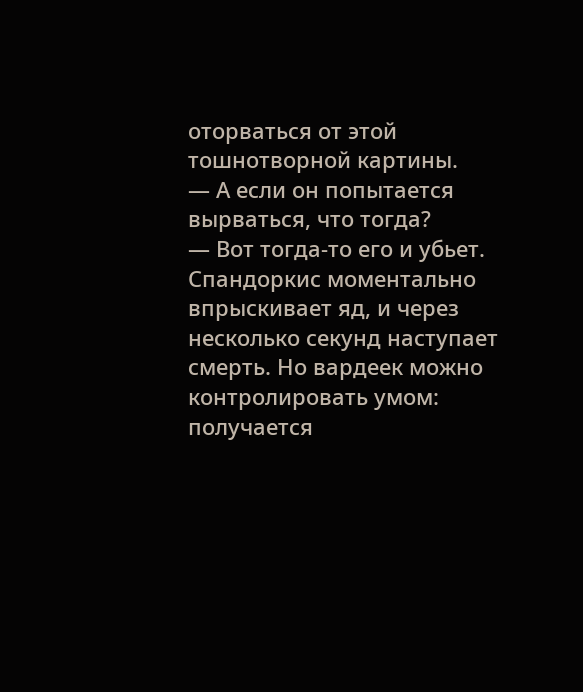оторваться от этой тошнотворной картины.
— А если он попытается вырваться, что тогда?
— Вот тогда-то его и убьет. Спандоркис моментально впрыскивает яд, и через несколько секунд наступает смерть. Но вардеек можно контролировать умом: получается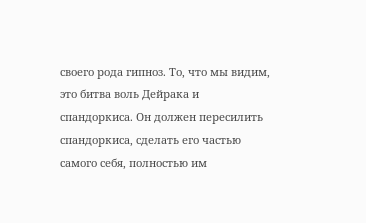своего рода гипноз. То, что мы видим, это битва воль Дейрака и спандоркиса. Он должен пересилить спандоркиса, сделать его частью самого себя, полностью им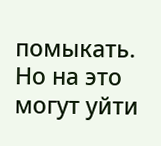помыкать. Но на это могут уйти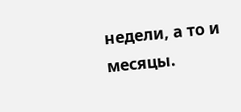недели, а то и месяцы.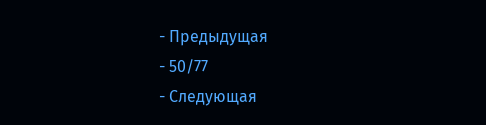- Предыдущая
- 50/77
- Следующая